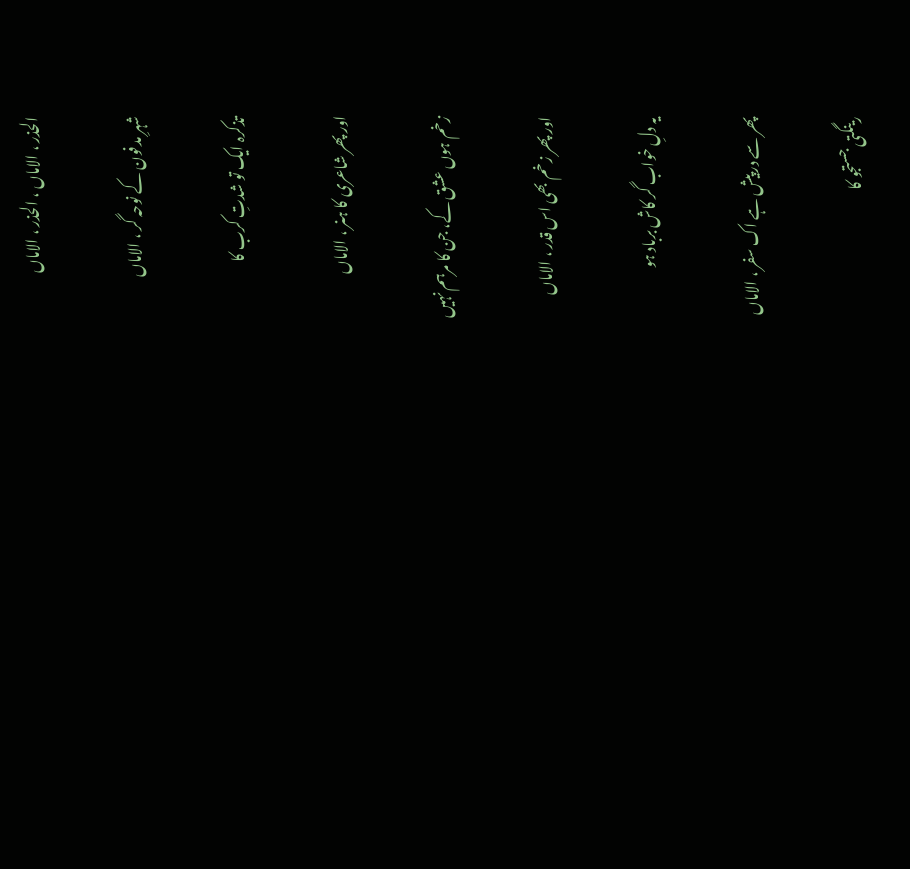الحذر ، الاماں ، الحذر ، الاماں

شہرِ مدفون کے نوحہ گر ، الاماں

تذکرہ ایک تو شدتِ کرب کا

اور پھر شاعری کا ہنر ، الاماں

زخم ہوں عشق کے، جن کا مرہم نہیں

اور پھر زخم بھی اس قدر ، الاماں

یہ دلِ خواب گر کاش برباد ہو

پھر سے درپیش ہے اک سفر ، الاماں

رینگتی جستجو کا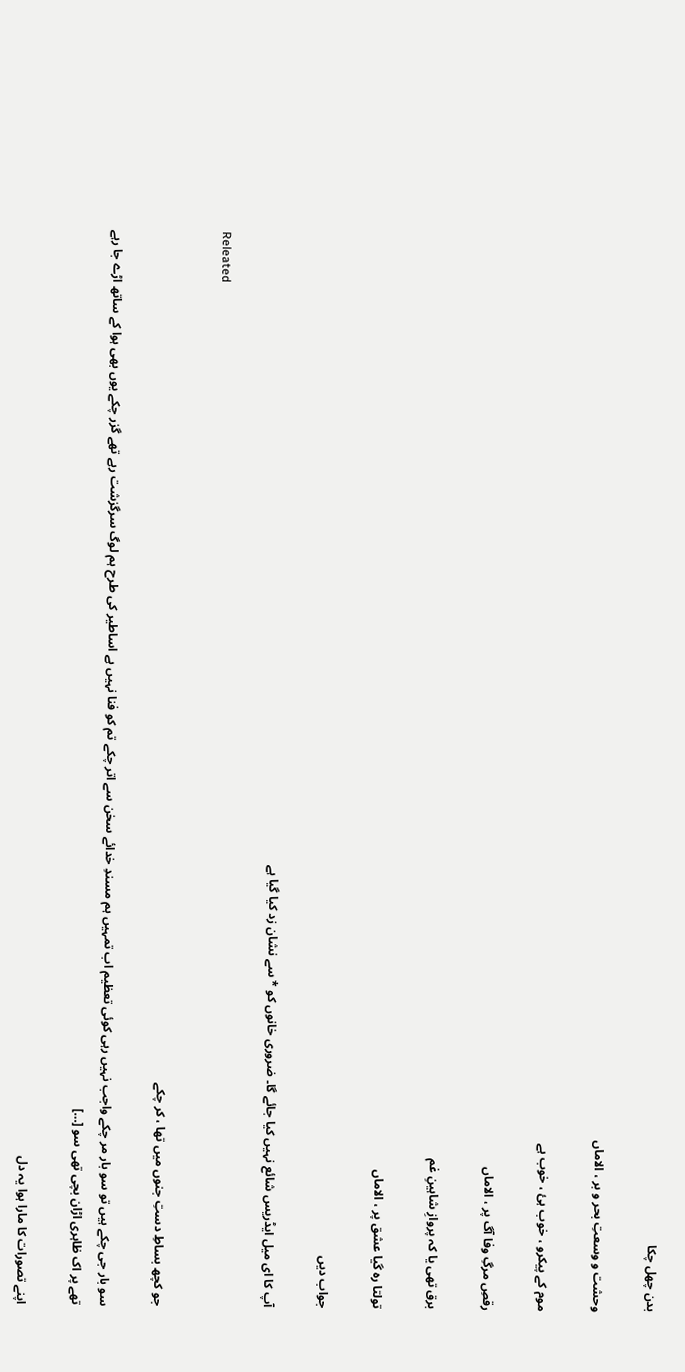بدن چھل چکا

وحشت و وسعتِ بحر و بر ، الاماں

موم کے پیکرو ، خوب ہئ ، خوب ہے

رقصِ مرگِ وفا آگ پر ، الاماں

برق تھی یا کہ پروازِ شاہینِ غم

تولتا رہ گیا عشق پر ، الاماں

جواب دیں

آپ کا ای میل ایڈریس شائع نہیں کیا جائے گا۔ ضروری خانوں کو * سے نشان زد کیا گیا ہے

Releated

جو کچھ بساطِ دستِ جنوں میں تھا ، کر چکے

سو بار جی چکے ہیں تو سو بار مر چکے واجب نہیں رہی کوئی تعظیم اب تمہیں ہم مسندِ خدائے سخن سے اتر چکے تم کو فنا نہیں ہے اساطیر کی طرح ہم لوگ سرگزشت رہے تھے گزر چکے یوں بھی ہوا کے ساتھ اڑے جا رہے تھے پر اک ظاہری اڑان بچی تھی سو […]

اپنے تصورات کا مارا ہوا یہ دل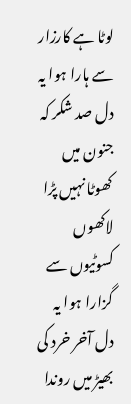لوٹا ہے کارزار سے ہارا ہوا یہ دل صد شکر کہ جنون میں کھوٹا نہیں پڑا لاکھوں کسوٹیوں سے گزارا ہوا یہ دل آخر خرد کی بھیڑ میں روندا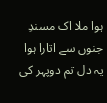ہوا ملا اک مسندِ جنوں سے اتارا ہوا یہ دل تم دوپہر کی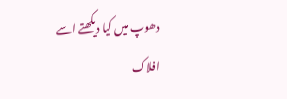دھوپ میں کیا دیکھتے اسے افلاک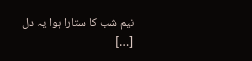نیم شب کا ستارا ہوا یہ دل […]